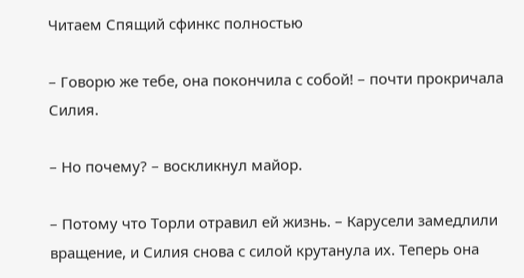Читаем Спящий сфинкс полностью

– Говорю же тебе, она покончила с собой! – почти прокричала Силия.

– Но почему? – воскликнул майор.

– Потому что Торли отравил ей жизнь. – Карусели замедлили вращение, и Силия снова с силой крутанула их. Теперь она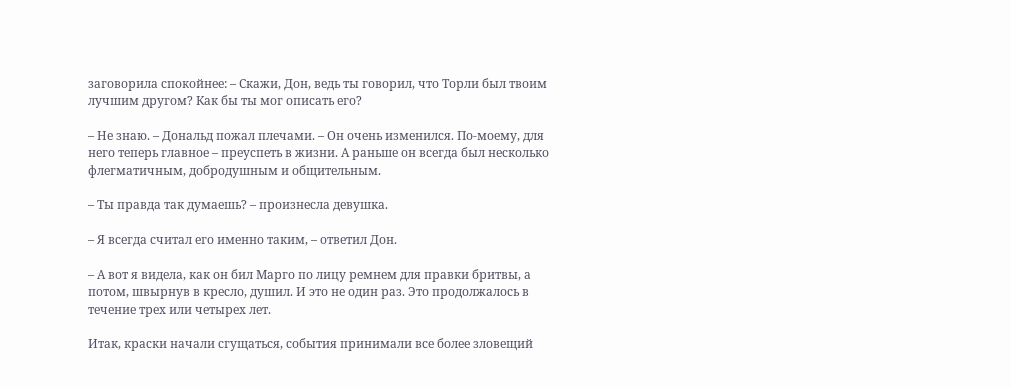заговорила спокойнее: – Скажи, Дон, ведь ты говорил, что Торли был твоим лучшим другом? Как бы ты мог описать его?

– Не знаю. – Дональд пожал плечами. – Он очень изменился. По-моему, для него теперь главное – преуспеть в жизни. А раньше он всегда был несколько флегматичным, добродушным и общительным.

– Ты правда так думаешь? – произнесла девушка.

– Я всегда считал его именно таким, – ответил Дон.

– А вот я видела, как он бил Марго по лицу ремнем для правки бритвы, а потом, швырнув в кресло, душил. И это не один раз. Это продолжалось в течение трех или четырех лет.

Итак, краски начали сгущаться, события принимали все более зловещий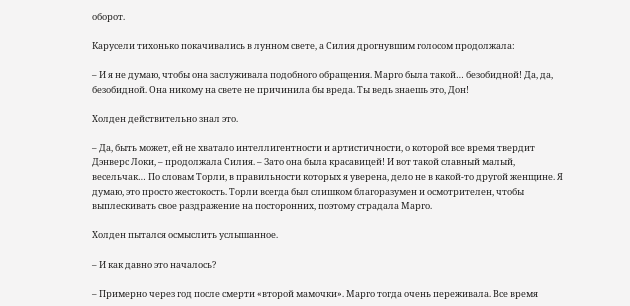оборот.

Карусели тихонько покачивались в лунном свете, а Силия дрогнувшим голосом продолжала:

– И я не думаю, чтобы она заслуживала подобного обращения. Марго была такой… безобидной! Да, да, безобидной. Она никому на свете не причинила бы вреда. Ты ведь знаешь это, Дон!

Холден действительно знал это.

– Да, быть может, ей не хватало интеллигентности и артистичности, о которой все время твердит Дэнверс Локи, – продолжала Силия. – Зато она была красавицей! И вот такой славный малый, весельчак… По словам Торли, в правильности которых я уверена, дело не в какой-то другой женщине. Я думаю, это просто жестокость. Торли всегда был слишком благоразумен и осмотрителен, чтобы выплескивать свое раздражение на посторонних, поэтому страдала Марго.

Холден пытался осмыслить услышанное.

– И как давно это началось?

– Примерно через год после смерти «второй мамочки». Марго тогда очень переживала. Все время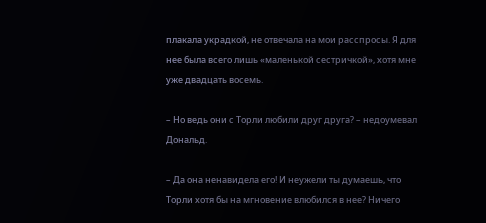плакала украдкой, не отвечала на мои расспросы. Я для нее была всего лишь «маленькой сестричкой», хотя мне уже двадцать восемь.

– Но ведь они с Торли любили друг друга? – недоумевал Дональд.

– Да она ненавидела его! И неужели ты думаешь, что Торли хотя бы на мгновение влюбился в нее? Ничего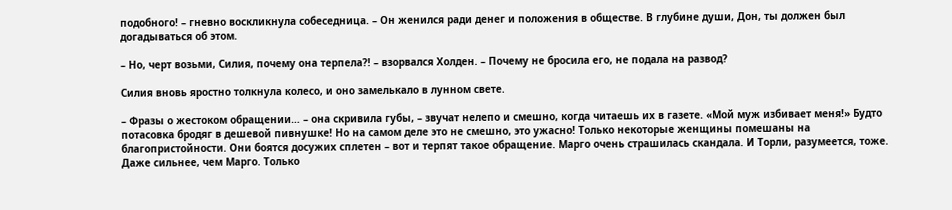подобного! – гневно воскликнула собеседница. – Он женился ради денег и положения в обществе. В глубине души, Дон, ты должен был догадываться об этом.

– Но, черт возьми, Силия, почему она терпела?! – взорвался Холден. – Почему не бросила его, не подала на развод?

Силия вновь яростно толкнула колесо, и оно замелькало в лунном свете.

– Фразы о жестоком обращении… – она скривила губы, – звучат нелепо и смешно, когда читаешь их в газете. «Мой муж избивает меня!» Будто потасовка бродяг в дешевой пивнушке! Но на самом деле это не смешно, это ужасно! Только некоторые женщины помешаны на благопристойности. Они боятся досужих сплетен – вот и терпят такое обращение. Марго очень страшилась скандала. И Торли, разумеется, тоже. Даже сильнее, чем Марго. Только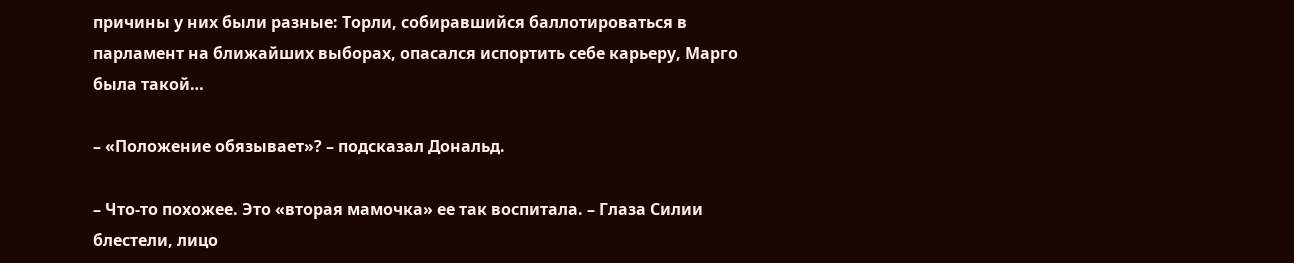причины у них были разные: Торли, собиравшийся баллотироваться в парламент на ближайших выборах, опасался испортить себе карьеру, Марго была такой…

– «Положение обязывает»? – подсказал Дональд.

– Что-то похожее. Это «вторая мамочка» ее так воспитала. – Глаза Силии блестели, лицо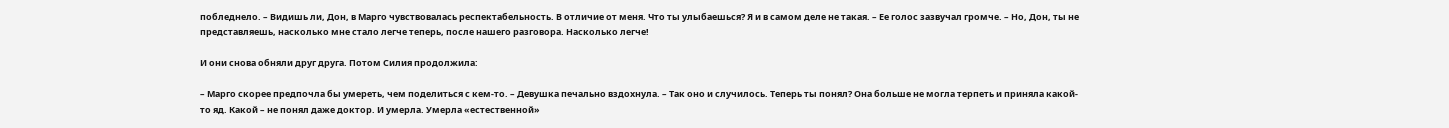побледнело. – Видишь ли, Дон, в Марго чувствовалась респектабельность. В отличие от меня. Что ты улыбаешься? Я и в самом деле не такая. – Ее голос зазвучал громче. – Но, Дон, ты не представляешь, насколько мне стало легче теперь, после нашего разговора. Насколько легче!

И они снова обняли друг друга. Потом Силия продолжила:

– Марго скорее предпочла бы умереть, чем поделиться с кем-то. – Девушка печально вздохнула. – Так оно и случилось. Теперь ты понял? Она больше не могла терпеть и приняла какой-то яд. Какой – не понял даже доктор. И умерла. Умерла «естественной»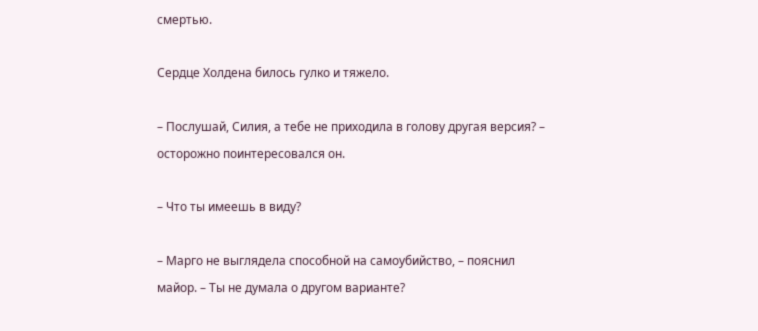смертью.

Сердце Холдена билось гулко и тяжело.

– Послушай, Силия, а тебе не приходила в голову другая версия? – осторожно поинтересовался он.

– Что ты имеешь в виду?

– Марго не выглядела способной на самоубийство, – пояснил майор. – Ты не думала о другом варианте?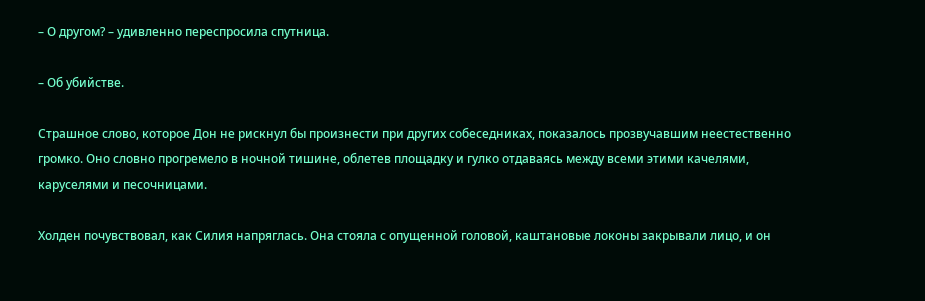– О другом? – удивленно переспросила спутница.

– Об убийстве.

Страшное слово, которое Дон не рискнул бы произнести при других собеседниках, показалось прозвучавшим неестественно громко. Оно словно прогремело в ночной тишине, облетев площадку и гулко отдаваясь между всеми этими качелями, каруселями и песочницами.

Холден почувствовал, как Силия напряглась. Она стояла с опущенной головой, каштановые локоны закрывали лицо, и он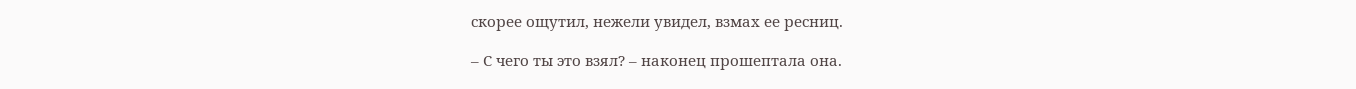скорее ощутил, нежели увидел, взмах ее ресниц.

– С чего ты это взял? – наконец прошептала она.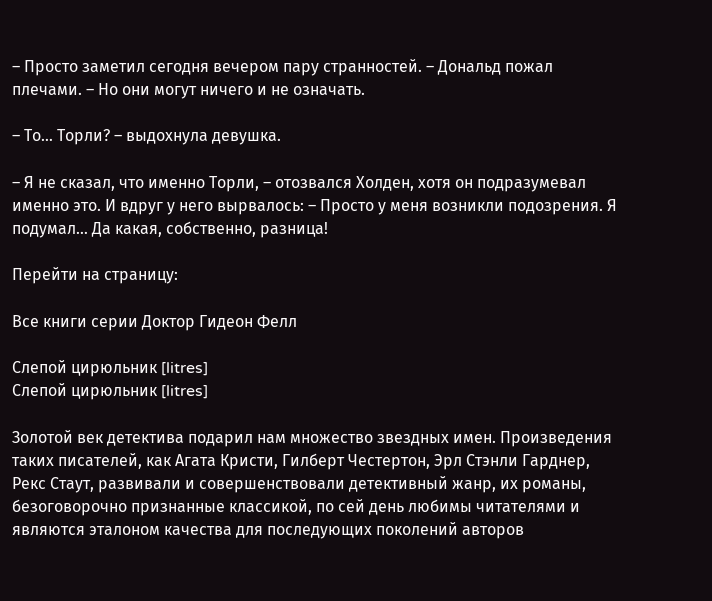– Просто заметил сегодня вечером пару странностей. – Дональд пожал плечами. – Но они могут ничего и не означать.

– То… Торли? – выдохнула девушка.

– Я не сказал, что именно Торли, – отозвался Холден, хотя он подразумевал именно это. И вдруг у него вырвалось: – Просто у меня возникли подозрения. Я подумал… Да какая, собственно, разница!

Перейти на страницу:

Все книги серии Доктор Гидеон Фелл

Слепой цирюльник [litres]
Слепой цирюльник [litres]

Золотой век детектива подарил нам множество звездных имен. Произведения таких писателей, как Агата Кристи, Гилберт Честертон, Эрл Стэнли Гарднер, Рекс Стаут, развивали и совершенствовали детективный жанр, их романы, безоговорочно признанные классикой, по сей день любимы читателями и являются эталоном качества для последующих поколений авторов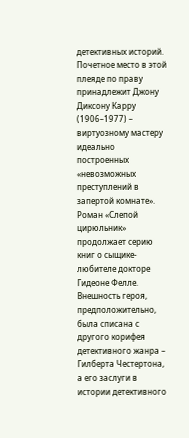детективных историй. Почетное место в этой плеяде по праву принадлежит Джону Диксону Карру (1906–1977) – виртуозному мастеру идеально построенных «невозможных преступлений в запертой комнате». Роман «Слепой цирюльник» продолжает серию книг о сыщике-любителе докторе Гидеоне Фелле. Внешность героя, предположительно, была списана с другого корифея детективного жанра – Гилберта Честертона, а его заслуги в истории детективного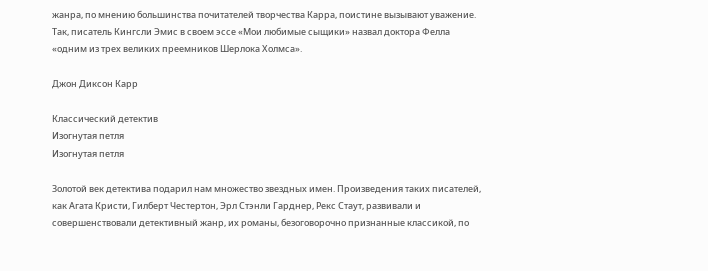жанра, по мнению большинства почитателей творчества Карра, поистине вызывают уважение. Так, писатель Кингсли Эмис в своем эссе «Мои любимые сыщики» назвал доктора Фелла «одним из трех великих преемников Шерлока Холмса».

Джон Диксон Карр

Классический детектив
Изогнутая петля
Изогнутая петля

Золотой век детектива подарил нам множество звездных имен. Произведения таких писателей, как Агата Кристи, Гилберт Честертон, Эрл Стэнли Гарднер, Рекс Стаут, развивали и совершенствовали детективный жанр, их романы, безоговорочно признанные классикой, по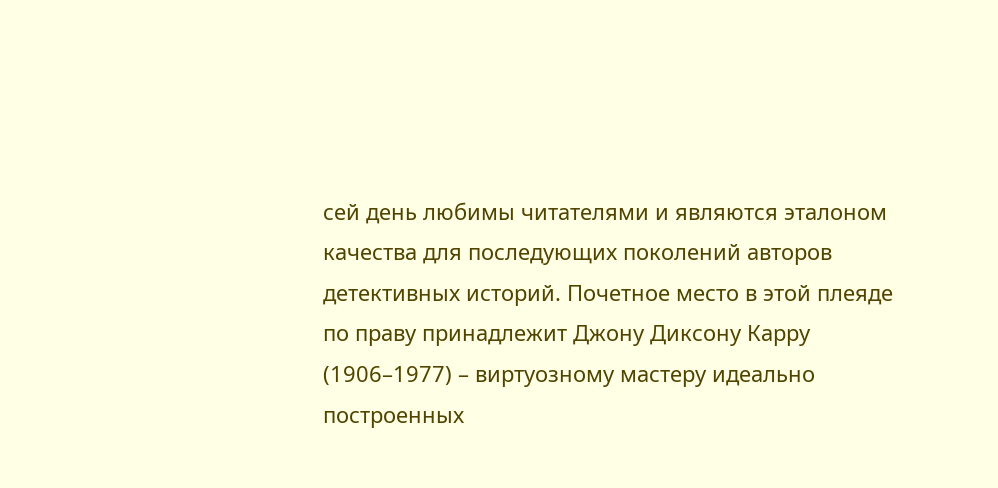сей день любимы читателями и являются эталоном качества для последующих поколений авторов детективных историй. Почетное место в этой плеяде по праву принадлежит Джону Диксону Карру (1906–1977) – виртуозному мастеру идеально построенных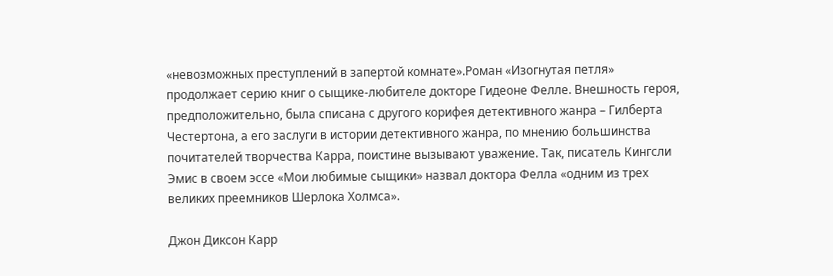«невозможных преступлений в запертой комнате».Роман «Изогнутая петля» продолжает серию книг о сыщике-любителе докторе Гидеоне Фелле. Внешность героя, предположительно, была списана с другого корифея детективного жанра – Гилберта Честертона, а его заслуги в истории детективного жанра, по мнению большинства почитателей творчества Карра, поистине вызывают уважение. Так, писатель Кингсли Эмис в своем эссе «Мои любимые сыщики» назвал доктора Фелла «одним из трех великих преемников Шерлока Холмса».

Джон Диксон Карр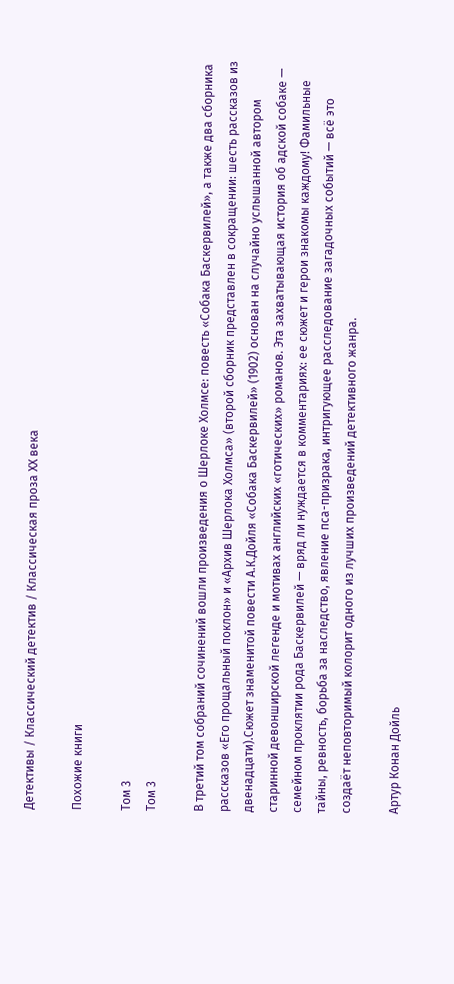Детективы / Классический детектив / Классическая проза ХX века

Похожие книги

Том 3
Том 3

В третий том собраний сочинений вошли произведения о Шерлоке Холмсе: повесть «Собака Баскервилей», а также два сборника рассказов «Его прощальный поклон» и «Архив Шерлока Холмса» (второй сборник представлен в сокращении: шесть рассказов из двенадцати).Сюжет знаменитой повести А.К.Дойля «Собака Баскервилей» (1902) основан на случайно услышанной автором старинной девонширской легенде и мотивах английских «готических» романов. Эта захватывающая история об адской собаке — семейном проклятии рода Баскервилей — вряд ли нуждается в комментариях: ее сюжет и герои знакомы каждому! Фамильные тайны, ревность, борьба за наследство, явление пса-призрака, интригующее расследование загадочных событий — всё это создаёт неповторимый колорит одного из лучших произведений детективного жанра.

Артур Конан Дойль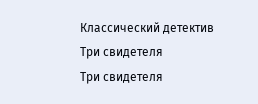Классический детектив
Три свидетеля
Три свидетеля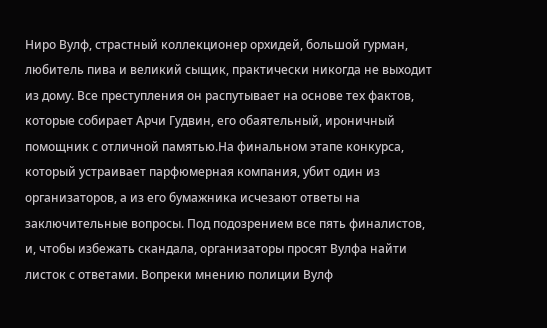Ниро Вулф, страстный коллекционер орхидей, большой гурман, любитель пива и великий сыщик, практически никогда не выходит из дому. Все преступления он распутывает на основе тех фактов, которые собирает Арчи Гудвин, его обаятельный, ироничный помощник с отличной памятью.На финальном этапе конкурса, который устраивает парфюмерная компания, убит один из организаторов, а из его бумажника исчезают ответы на заключительные вопросы. Под подозрением все пять финалистов, и, чтобы избежать скандала, организаторы просят Вулфа найти листок с ответами. Вопреки мнению полиции Вулф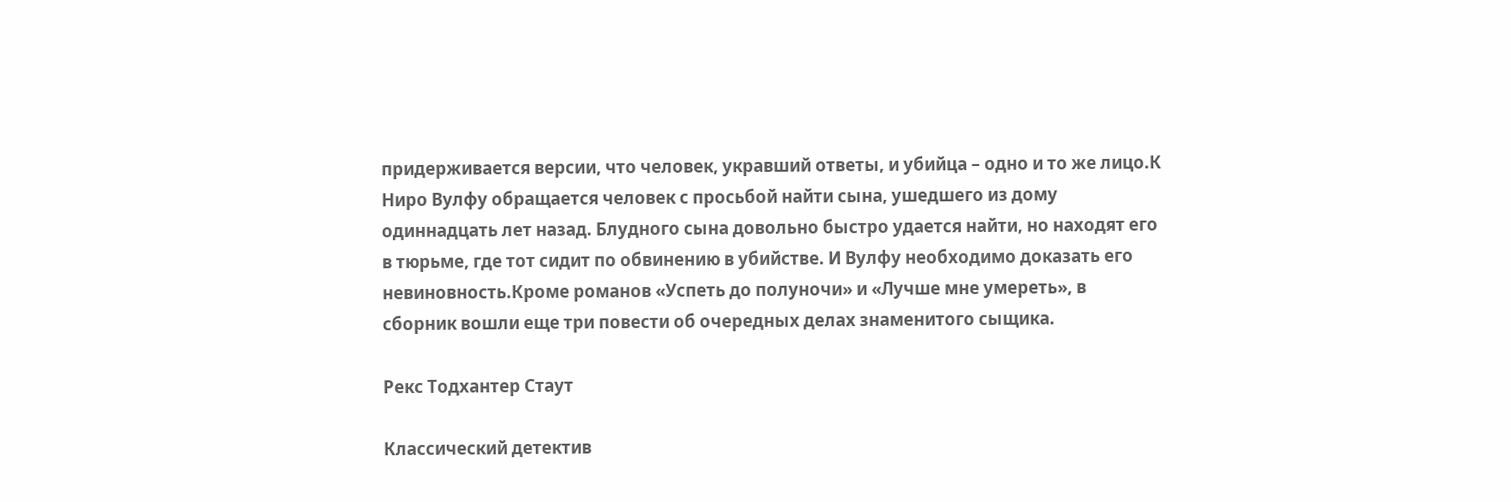придерживается версии, что человек, укравший ответы, и убийца – одно и то же лицо.К Ниро Вулфу обращается человек с просьбой найти сына, ушедшего из дому одиннадцать лет назад. Блудного сына довольно быстро удается найти, но находят его в тюрьме, где тот сидит по обвинению в убийстве. И Вулфу необходимо доказать его невиновность.Кроме романов «Успеть до полуночи» и «Лучше мне умереть», в сборник вошли еще три повести об очередных делах знаменитого сыщика.

Рекс Тодхантер Стаут

Классический детектив